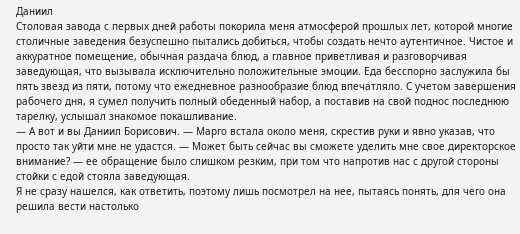Даниил
Столовая завода с первых дней работы покорила меня атмосферой прошлых лет, которой многие столичные заведения безуспешно пытались добиться, чтобы создать нечто аутентичное. Чистое и аккуратное помещение, обычная раздача блюд, а главное приветливая и разговорчивая заведующая, что вызывала исключительно положительные эмоции. Еда бесспорно заслужила бы пять звезд из пяти, потому что ежедневное разнообразие блюд впечатляло. С учетом завершения рабочего дня, я сумел получить полный обеденный набор, а поставив на свой поднос последнюю тарелку, услышал знакомое покашливание.
— А вот и вы Даниил Борисович. — Марго встала около меня, скрестив руки и явно указав, что просто так уйти мне не удастся. — Может быть сейчас вы сможете уделить мне свое директорское внимание? — ее обращение было слишком резким, при том что напротив нас с другой стороны стойки с едой стояла заведующая.
Я не сразу нашелся, как ответить, поэтому лишь посмотрел на нее, пытаясь понять, для чего она решила вести настолько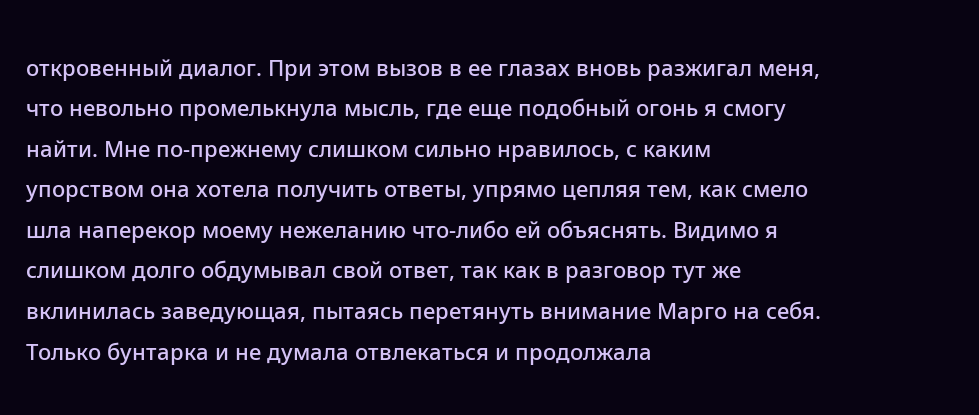откровенный диалог. При этом вызов в ее глазах вновь разжигал меня, что невольно промелькнула мысль, где еще подобный огонь я смогу найти. Мне по-прежнему слишком сильно нравилось, с каким упорством она хотела получить ответы, упрямо цепляя тем, как смело шла наперекор моему нежеланию что-либо ей объяснять. Видимо я слишком долго обдумывал свой ответ, так как в разговор тут же вклинилась заведующая, пытаясь перетянуть внимание Марго на себя. Только бунтарка и не думала отвлекаться и продолжала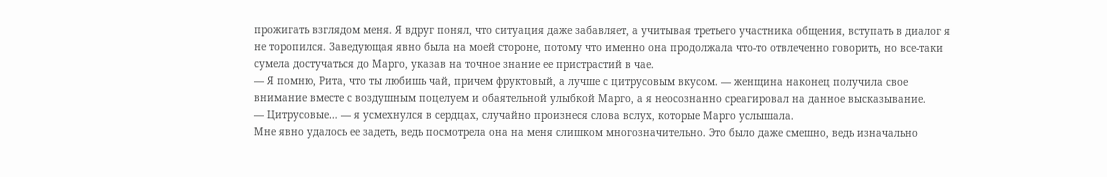прожигать взглядом меня. Я вдруг понял, что ситуация даже забавляет, а учитывая третьего участника общения, вступать в диалог я не торопился. Заведующая явно была на моей стороне, потому что именно она продолжала что-то отвлеченно говорить, но все-таки сумела достучаться до Марго, указав на точное знание ее пристрастий в чае.
— Я помню, Рита, что ты любишь чай, причем фруктовый, а лучше с цитрусовым вкусом. — женщина наконец получила свое внимание вместе с воздушным поцелуем и обаятельной улыбкой Марго, а я неосознанно среагировал на данное высказывание.
— Цитрусовые… — я усмехнулся в сердцах, случайно произнеся слова вслух, которые Марго услышала.
Мне явно удалось ее задеть, ведь посмотрела она на меня слишком многозначительно. Это было даже смешно, ведь изначально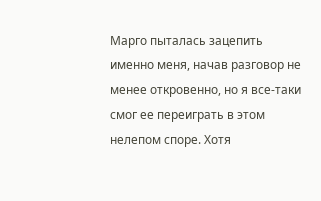Марго пыталась зацепить именно меня, начав разговор не менее откровенно, но я все-таки смог ее переиграть в этом нелепом споре. Хотя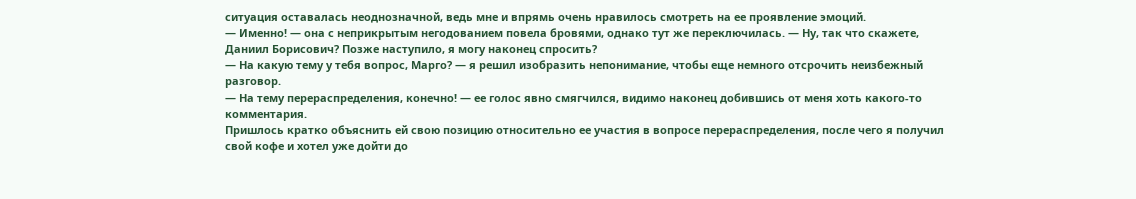ситуация оставалась неоднозначной, ведь мне и впрямь очень нравилось смотреть на ее проявление эмоций.
— Именно! — она с неприкрытым негодованием повела бровями, однако тут же переключилась. — Ну, так что скажете, Даниил Борисович? Позже наступило, я могу наконец спросить?
— На какую тему у тебя вопрос, Марго? — я решил изобразить непонимание, чтобы еще немного отсрочить неизбежный разговор.
— На тему перераспределения, конечно! — ее голос явно смягчился, видимо наконец добившись от меня хоть какого-то комментария.
Пришлось кратко объяснить ей свою позицию относительно ее участия в вопросе перераспределения, после чего я получил свой кофе и хотел уже дойти до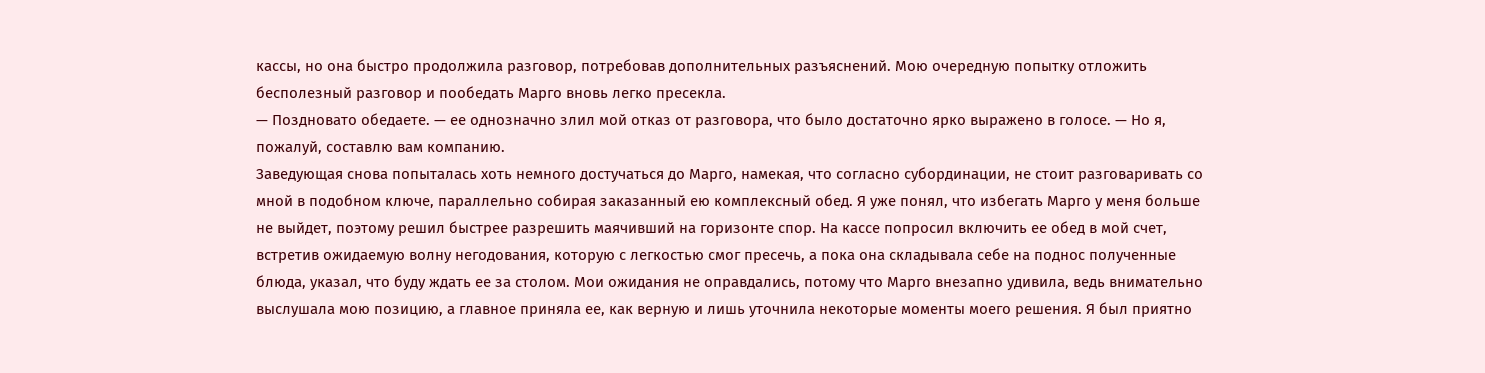кассы, но она быстро продолжила разговор, потребовав дополнительных разъяснений. Мою очередную попытку отложить бесполезный разговор и пообедать Марго вновь легко пресекла.
— Поздновато обедаете. — ее однозначно злил мой отказ от разговора, что было достаточно ярко выражено в голосе. — Но я, пожалуй, составлю вам компанию.
Заведующая снова попыталась хоть немного достучаться до Марго, намекая, что согласно субординации, не стоит разговаривать со мной в подобном ключе, параллельно собирая заказанный ею комплексный обед. Я уже понял, что избегать Марго у меня больше не выйдет, поэтому решил быстрее разрешить маячивший на горизонте спор. На кассе попросил включить ее обед в мой счет, встретив ожидаемую волну негодования, которую с легкостью смог пресечь, а пока она складывала себе на поднос полученные блюда, указал, что буду ждать ее за столом. Мои ожидания не оправдались, потому что Марго внезапно удивила, ведь внимательно выслушала мою позицию, а главное приняла ее, как верную и лишь уточнила некоторые моменты моего решения. Я был приятно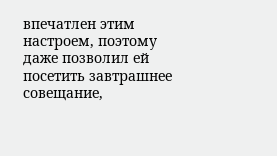впечатлен этим настроем, поэтому даже позволил ей посетить завтрашнее совещание,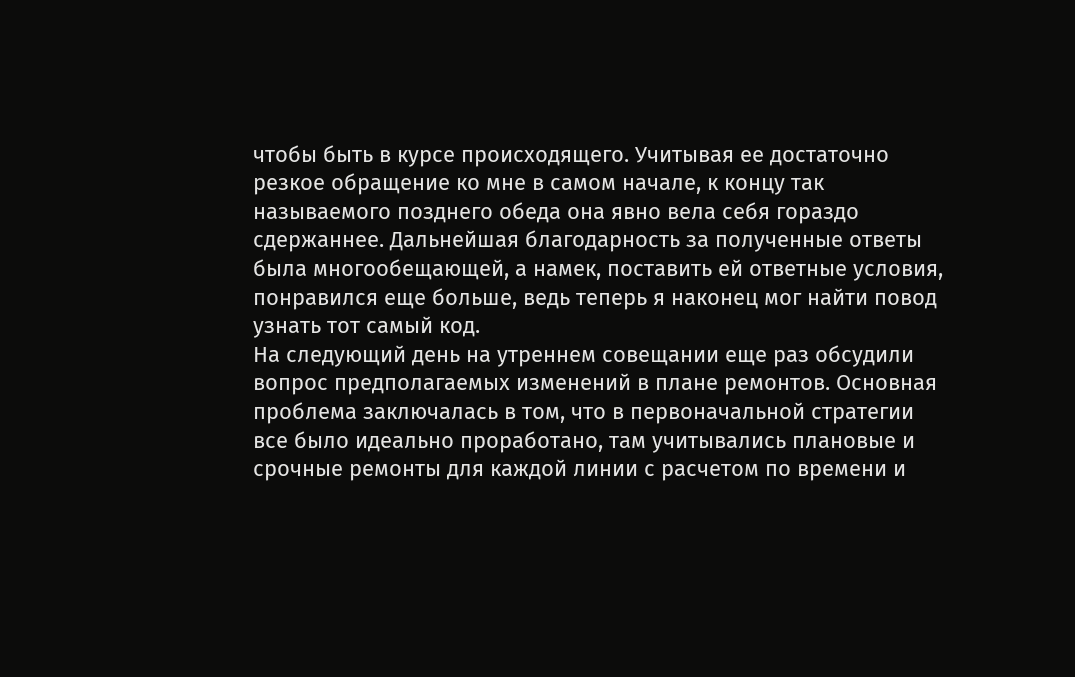чтобы быть в курсе происходящего. Учитывая ее достаточно резкое обращение ко мне в самом начале, к концу так называемого позднего обеда она явно вела себя гораздо сдержаннее. Дальнейшая благодарность за полученные ответы была многообещающей, а намек, поставить ей ответные условия, понравился еще больше, ведь теперь я наконец мог найти повод узнать тот самый код.
На следующий день на утреннем совещании еще раз обсудили вопрос предполагаемых изменений в плане ремонтов. Основная проблема заключалась в том, что в первоначальной стратегии все было идеально проработано, там учитывались плановые и срочные ремонты для каждой линии с расчетом по времени и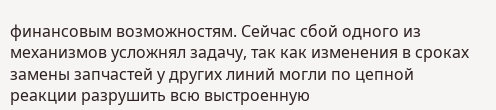финансовым возможностям. Сейчас сбой одного из механизмов усложнял задачу, так как изменения в сроках замены запчастей у других линий могли по цепной реакции разрушить всю выстроенную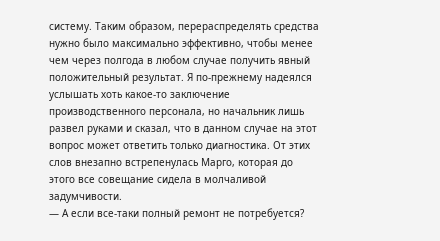систему. Таким образом, перераспределять средства нужно было максимально эффективно, чтобы менее чем через полгода в любом случае получить явный положительный результат. Я по-прежнему надеялся услышать хоть какое-то заключение производственного персонала, но начальник лишь развел руками и сказал, что в данном случае на этот вопрос может ответить только диагностика. От этих слов внезапно встрепенулась Марго, которая до этого все совещание сидела в молчаливой задумчивости.
— А если все-таки полный ремонт не потребуется?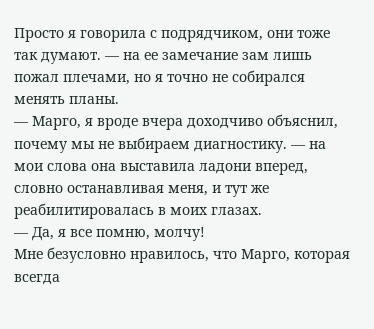Просто я говорила с подрядчиком, они тоже так думают. — на ее замечание зам лишь пожал плечами, но я точно не собирался менять планы.
— Марго, я вроде вчера доходчиво объяснил, почему мы не выбираем диагностику. — на мои слова она выставила ладони вперед, словно останавливая меня, и тут же реабилитировалась в моих глазах.
— Да, я все помню, молчу!
Мне безусловно нравилось, что Марго, которая всегда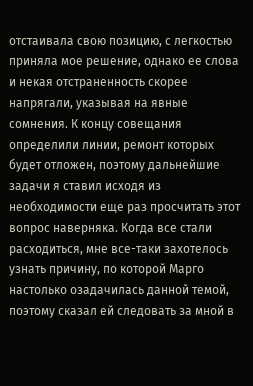отстаивала свою позицию, с легкостью приняла мое решение, однако ее слова и некая отстраненность скорее напрягали, указывая на явные сомнения. К концу совещания определили линии, ремонт которых будет отложен, поэтому дальнейшие задачи я ставил исходя из необходимости еще раз просчитать этот вопрос наверняка. Когда все стали расходиться, мне все-таки захотелось узнать причину, по которой Марго настолько озадачилась данной темой, поэтому сказал ей следовать за мной в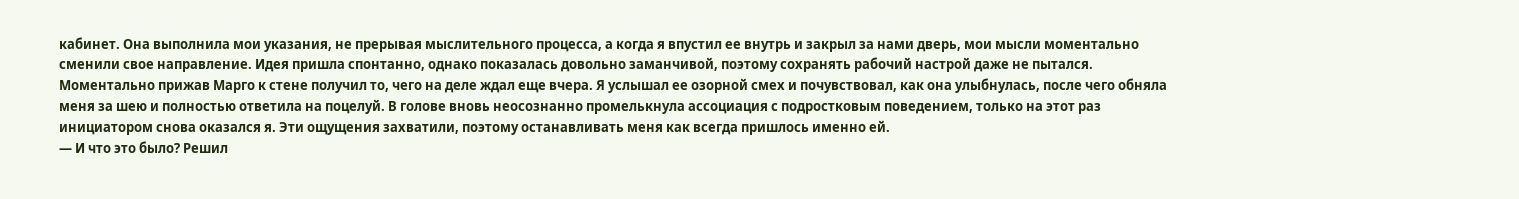кабинет. Она выполнила мои указания, не прерывая мыслительного процесса, а когда я впустил ее внутрь и закрыл за нами дверь, мои мысли моментально сменили свое направление. Идея пришла спонтанно, однако показалась довольно заманчивой, поэтому сохранять рабочий настрой даже не пытался. Моментально прижав Марго к стене получил то, чего на деле ждал еще вчера. Я услышал ее озорной смех и почувствовал, как она улыбнулась, после чего обняла меня за шею и полностью ответила на поцелуй. В голове вновь неосознанно промелькнула ассоциация с подростковым поведением, только на этот раз инициатором снова оказался я. Эти ощущения захватили, поэтому останавливать меня как всегда пришлось именно ей.
— И что это было? Решил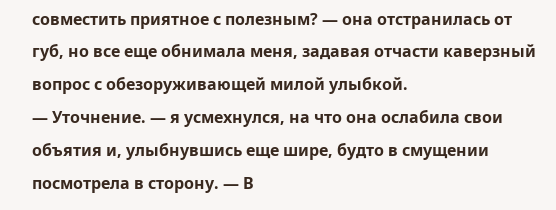совместить приятное с полезным? — она отстранилась от губ, но все еще обнимала меня, задавая отчасти каверзный вопрос с обезоруживающей милой улыбкой.
— Уточнение. — я усмехнулся, на что она ослабила свои объятия и, улыбнувшись еще шире, будто в смущении посмотрела в сторону. — В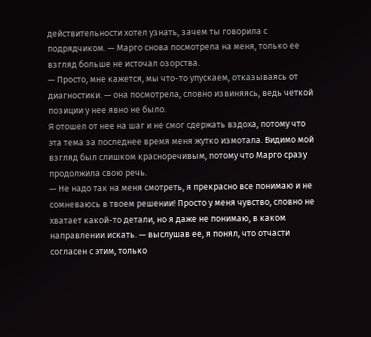действительности хотел узнать, зачем ты говорила с подрядчиком. — Марго снова посмотрела на меня, только ее взгляд больше не источал озорства.
— Просто, мне кажется, мы что-то упускаем, отказываясь от диагностики. — она посмотрела, словно извиняясь, ведь четкой позиции у нее явно не было.
Я отошел от нее на шаг и не смог сдержать вздоха, потому что эта тема за последнее время меня жутко измотала. Видимо мой взгляд был слишком красноречивым, потому что Марго сразу продолжила свою речь.
— Не надо так на меня смотреть, я прекрасно все понимаю и не сомневаюсь в твоем решении! Просто у меня чувство, словно не хватает какой-то детали, но я даже не понимаю, в каком направлении искать. — выслушав ее, я понял, что отчасти согласен с этим, только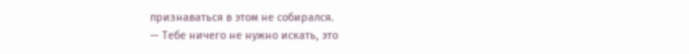признаваться в этом не собирался.
— Тебе ничего не нужно искать, это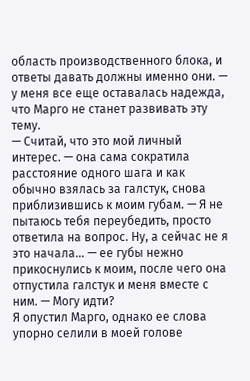область производственного блока, и ответы давать должны именно они. — у меня все еще оставалась надежда, что Марго не станет развивать эту тему.
— Считай, что это мой личный интерес. — она сама сократила расстояние одного шага и как обычно взялась за галстук, снова приблизившись к моим губам. — Я не пытаюсь тебя переубедить, просто ответила на вопрос. Ну, а сейчас не я это начала… — ее губы нежно прикоснулись к моим, после чего она отпустила галстук и меня вместе с ним. — Могу идти?
Я опустил Марго, однако ее слова упорно селили в моей голове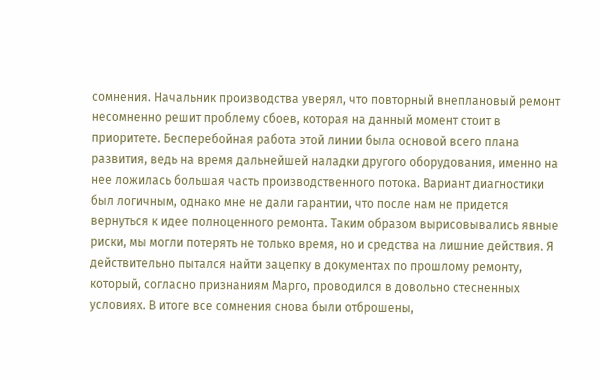сомнения. Начальник производства уверял, что повторный внеплановый ремонт несомненно решит проблему сбоев, которая на данный момент стоит в приоритете. Бесперебойная работа этой линии была основой всего плана развития, ведь на время дальнейшей наладки другого оборудования, именно на нее ложилась большая часть производственного потока. Вариант диагностики был логичным, однако мне не дали гарантии, что после нам не придется вернуться к идее полноценного ремонта. Таким образом вырисовывались явные риски, мы могли потерять не только время, но и средства на лишние действия. Я действительно пытался найти зацепку в документах по прошлому ремонту, который, согласно признаниям Марго, проводился в довольно стесненных условиях. В итоге все сомнения снова были отброшены,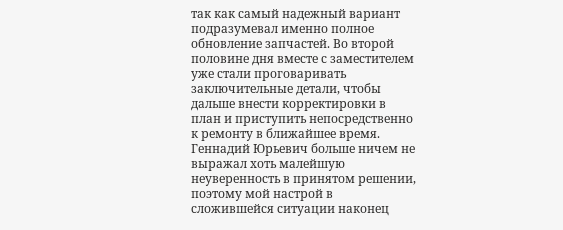так как самый надежный вариант подразумевал именно полное обновление запчастей. Во второй половине дня вместе с заместителем уже стали проговаривать заключительные детали, чтобы дальше внести корректировки в план и приступить непосредственно к ремонту в ближайшее время. Геннадий Юрьевич больше ничем не выражал хоть малейшую неуверенность в принятом решении, поэтому мой настрой в сложившейся ситуации наконец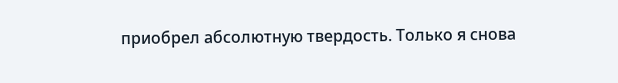приобрел абсолютную твердость. Только я снова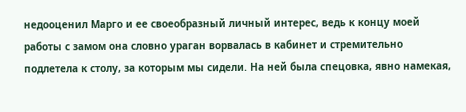недооценил Марго и ее своеобразный личный интерес, ведь к концу моей работы с замом она словно ураган ворвалась в кабинет и стремительно подлетела к столу, за которым мы сидели. На ней была спецовка, явно намекая,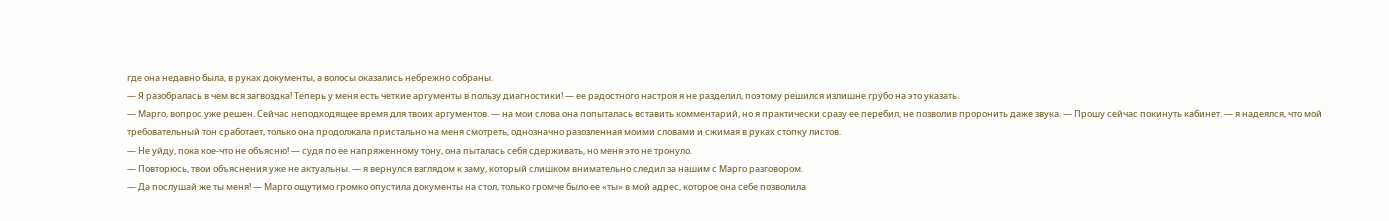где она недавно была, в руках документы, а волосы оказались небрежно собраны.
— Я разобралась в чем вся загвоздка! Теперь у меня есть четкие аргументы в пользу диагностики! — ее радостного настроя я не разделил, поэтому решился излишне грубо на это указать.
— Марго, вопрос уже решен. Сейчас неподходящее время для твоих аргументов. — на мои слова она попыталась вставить комментарий, но я практически сразу ее перебил, не позволив проронить даже звука. — Прошу сейчас покинуть кабинет. — я надеялся, что мой требовательный тон сработает, только она продолжала пристально на меня смотреть, однозначно разозленная моими словами и сжимая в руках стопку листов.
— Не уйду, пока кое-что не объясню! — судя по ее напряженному тону, она пыталась себя сдерживать, но меня это не тронуло.
— Повторюсь, твои объяснения уже не актуальны. — я вернулся взглядом к заму, который слишком внимательно следил за нашим с Марго разговором.
— Да послушай же ты меня! — Марго ощутимо громко опустила документы на стол, только громче было ее «ты» в мой адрес, которое она себе позволила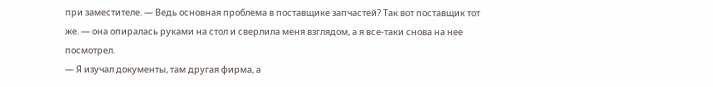при заместителе. — Ведь основная проблема в поставщике запчастей? Так вот поставщик тот же. — она опиралась руками на стол и сверлила меня взглядом, а я все-таки снова на нее посмотрел.
— Я изучал документы, там другая фирма, а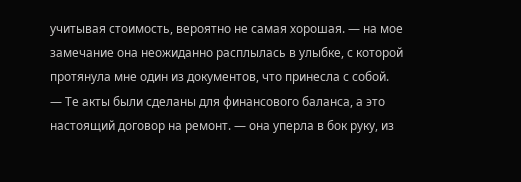учитывая стоимость, вероятно не самая хорошая. — на мое замечание она неожиданно расплылась в улыбке, с которой протянула мне один из документов, что принесла с собой.
— Те акты были сделаны для финансового баланса, а это настоящий договор на ремонт. — она уперла в бок руку, из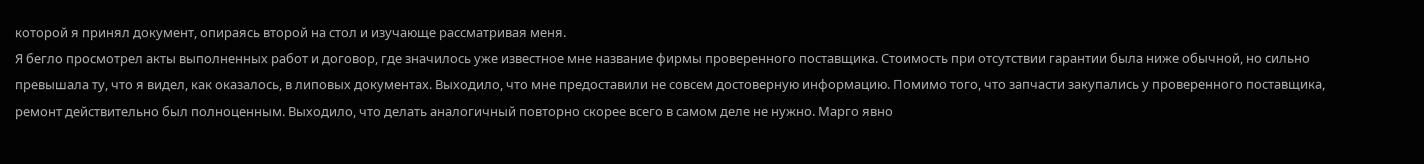которой я принял документ, опираясь второй на стол и изучающе рассматривая меня.
Я бегло просмотрел акты выполненных работ и договор, где значилось уже известное мне название фирмы проверенного поставщика. Стоимость при отсутствии гарантии была ниже обычной, но сильно превышала ту, что я видел, как оказалось, в липовых документах. Выходило, что мне предоставили не совсем достоверную информацию. Помимо того, что запчасти закупались у проверенного поставщика, ремонт действительно был полноценным. Выходило, что делать аналогичный повторно скорее всего в самом деле не нужно. Марго явно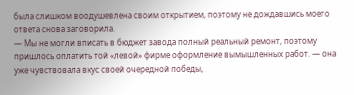была слишком воодушевлена своим открытием, поэтому не дождавшись моего ответа снова заговорила.
— Мы не могли вписать в бюджет завода полный реальный ремонт, поэтому пришлось оплатить той «левой» фирме оформление вымышленных работ. — она уже чувствовала вкус своей очередной победы,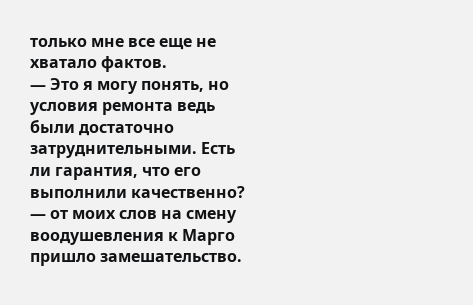только мне все еще не хватало фактов.
— Это я могу понять, но условия ремонта ведь были достаточно затруднительными. Есть ли гарантия, что его выполнили качественно? — от моих слов на смену воодушевления к Марго пришло замешательство.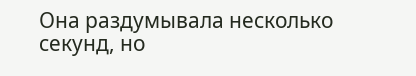Она раздумывала несколько секунд, но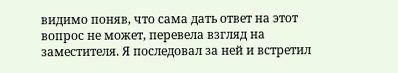видимо поняв, что сама дать ответ на этот вопрос не может, перевела взгляд на заместителя. Я последовал за ней и встретил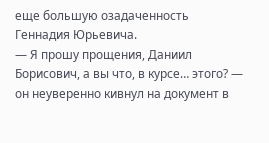еще большую озадаченность Геннадия Юрьевича.
— Я прошу прощения, Даниил Борисович, а вы что, в курсе… этого? — он неуверенно кивнул на документ в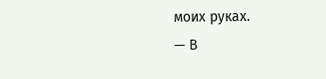моих руках.
— В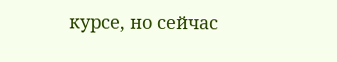курсе, но сейчас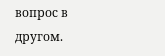вопрос в другом.